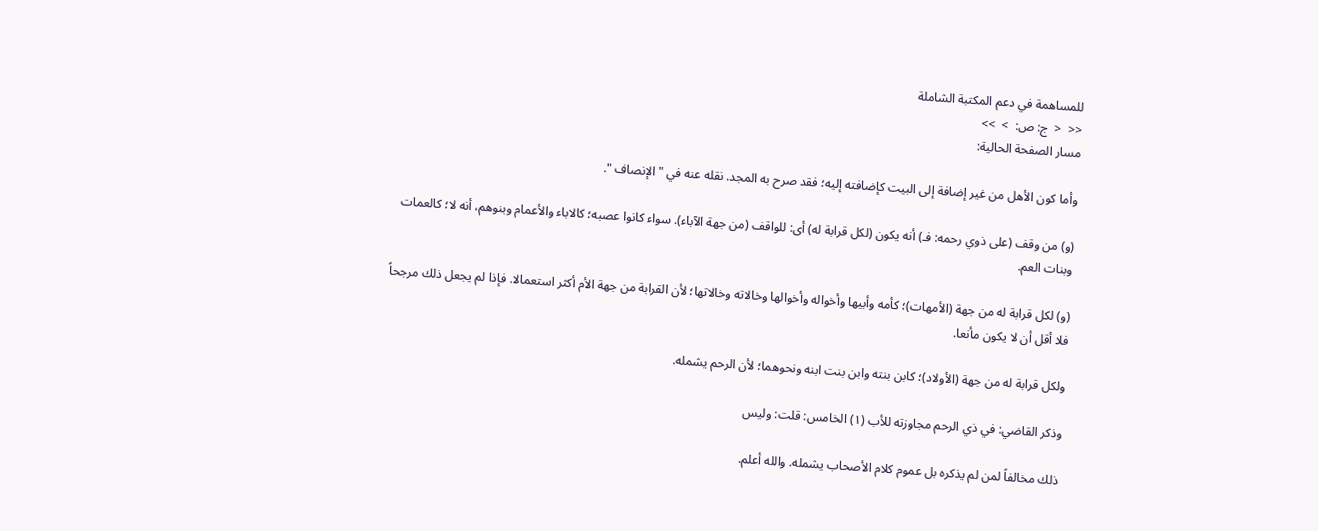للمساهمة في دعم المكتبة الشاملة
<<  <  ج: ص:  >  >>
مسار الصفحة الحالية:

وأما كون الأهل من غير إضافة إلى البيت كإضافته إليه؛ فقد صرح به المجد. نقله عنه في " الإنصاف ".

(و) من وقف (على ذوي رحمه: فـ) أنه يكون (لكل قرابة له) أى: للواقف (من جهة الآباء). سواء كانوا عصبه؛ كالاباء والأعمام وبنوهم، أنه لا؛ كالعمات وبنات العم.

(و) لكل قرابة له من جهة (الأمهات)؛ كأمه وأبيها وأخواله وأخوالها وخالاته وخالاتها؛ لأن القرابة من جهة الأم أكثر استعمالا. فإذا لم يجعل ذلك مرجحاً فلا أقل أن لا يكون مأنعا.

ولكل قرابة له من جهة (الأولاد)؛ كابن بنته وابن بنت ابنه ونحوهما؛ لأن الرحم يشمله.

وذكر القاضي: في ذي الرحم مجاوزته للأب (١) الخامس: قلت: وليس

ذلك مخالفاً لمن لم يذكره بل عموم كلام الأصحاب يشمله. والله أعلم.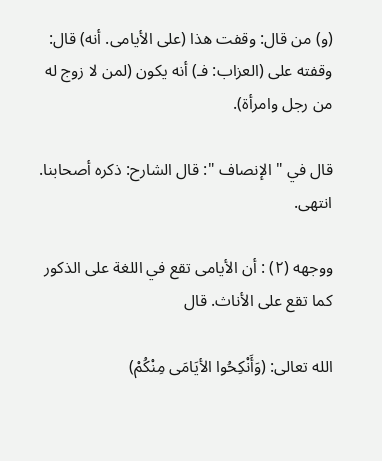(و) من قال: وقفت هذا (على الأيامى. أنه) قال: وقفته على (العزاب: فـ) أنه يكون (لمن لا زوج له من رجل وامرأة).

قال في " الإنصاف ": قال الشارح: ذكره أصحابنا. انتهى.

ووجهه (٢) : أن الأيامى تقع في اللغة على الذكور كما تقع على الأناث. قال

الله تعالى: (وَأَنْكِحُوا الأيَامَى مِنْكُمْ)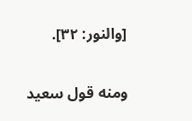[والنور: ٣٢].

ومنه قول سعيد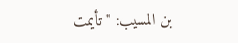بن المسيب: " تأيمت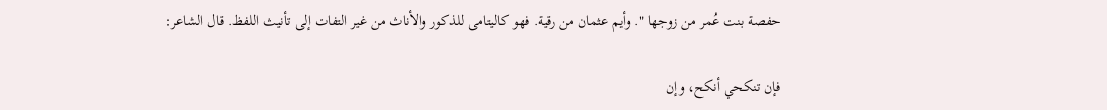حفصة بنت عُمر من زوجها ". وأيم عثمان من رقية. فهو كاليتامى للذكور والأناث من غير التفات إلى تأنيث اللفظ. قال الشاعر:

فإن تنكحي أنكح، وإن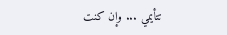تتأيمي ... وإن كنت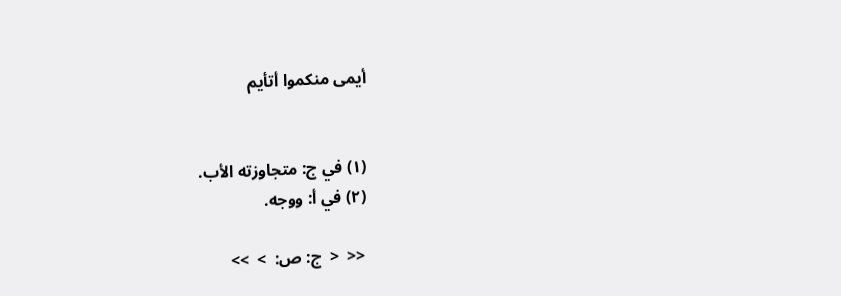أيمى منكموا أتأيم


(١) في ج: متجاوزته الأب.
(٢) في أ: ووجه.

<<  <  ج: ص:  >  >>